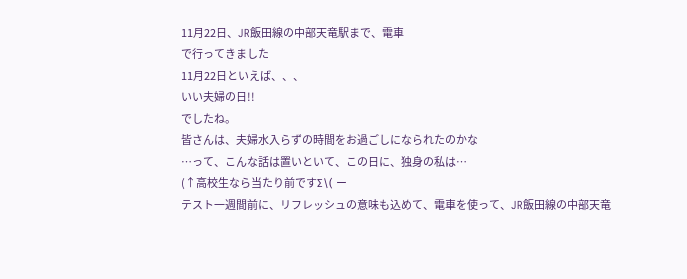11月22日、JR飯田線の中部天竜駅まで、電車
で行ってきました
11月22日といえば、、、
いい夫婦の日!!
でしたね。
皆さんは、夫婦水入らずの時間をお過ごしになられたのかな
…って、こんな話は置いといて、この日に、独身の私は…
(↑高校生なら当たり前ですΣ\( ー
テスト一週間前に、リフレッシュの意味も込めて、電車を使って、JR飯田線の中部天竜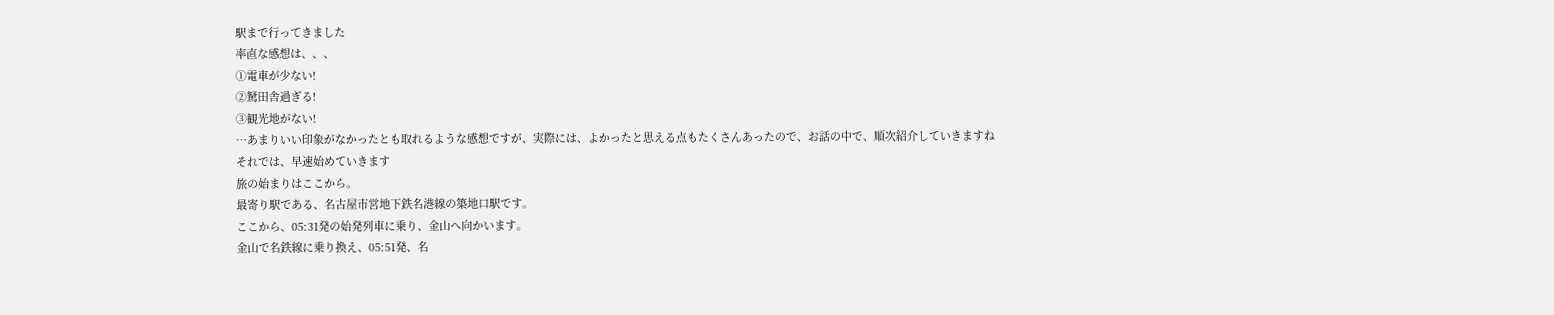駅まで行ってきました
率直な感想は、、、
①電車が少ない!
②駑田舎過ぎる!
③観光地がない!
…あまりいい印象がなかったとも取れるような感想ですが、実際には、よかったと思える点もたくさんあったので、お話の中で、順次紹介していきますね
それでは、早速始めていきます
旅の始まりはここから。
最寄り駅である、名古屋市営地下鉄名港線の築地口駅です。
ここから、05:31発の始発列車に乗り、金山へ向かいます。
金山で名鉄線に乗り換え、05:51発、名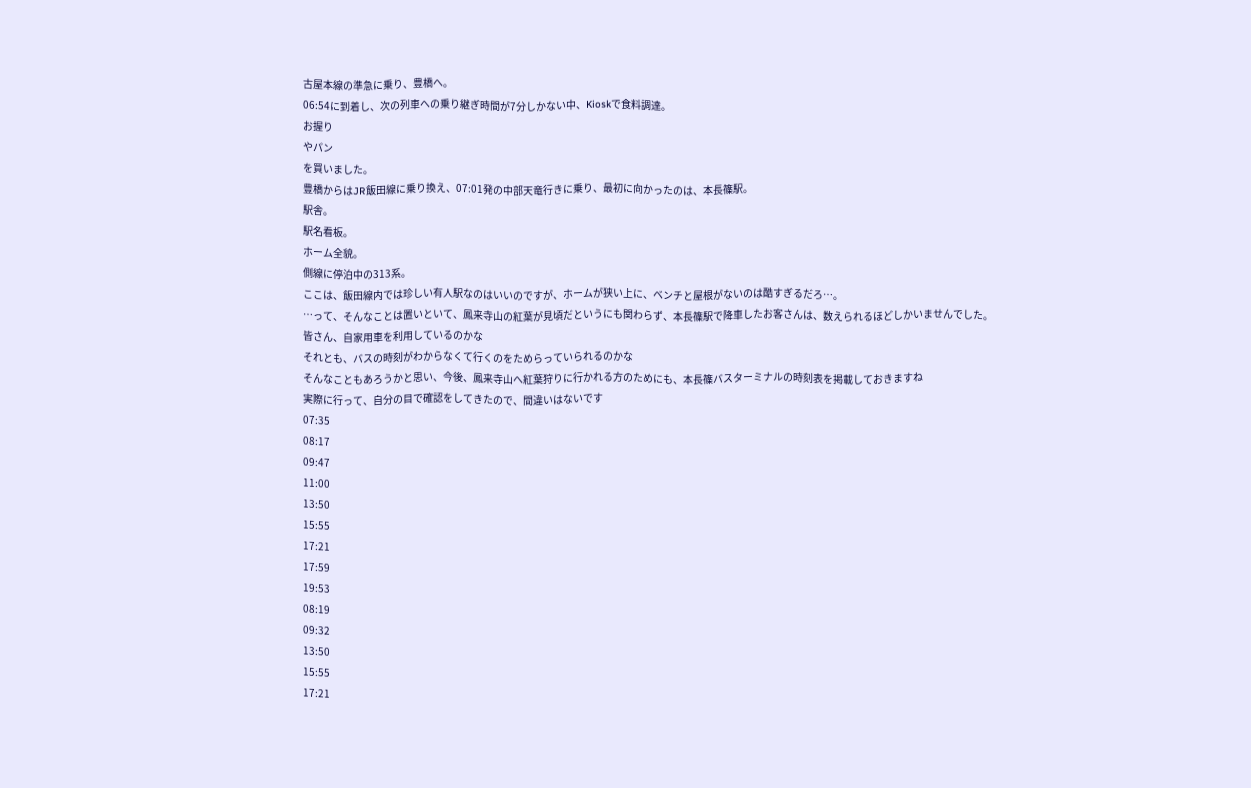古屋本線の準急に乗り、豊橋へ。
06:54に到着し、次の列車への乗り継ぎ時間が7分しかない中、Kioskで食料調達。
お握り
やパン
を買いました。
豊橋からはJR飯田線に乗り換え、07:01発の中部天竜行きに乗り、最初に向かったのは、本長篠駅。
駅舎。
駅名看板。
ホーム全貌。
側線に停泊中の313系。
ここは、飯田線内では珍しい有人駅なのはいいのですが、ホームが狭い上に、ベンチと屋根がないのは酷すぎるだろ…。
…って、そんなことは置いといて、鳳来寺山の紅葉が見頃だというにも関わらず、本長篠駅で降車したお客さんは、数えられるほどしかいませんでした。
皆さん、自家用車を利用しているのかな
それとも、バスの時刻がわからなくて行くのをためらっていられるのかな
そんなこともあろうかと思い、今後、鳳来寺山へ紅葉狩りに行かれる方のためにも、本長篠バスターミナルの時刻表を掲載しておきますね
実際に行って、自分の目で確認をしてきたので、間違いはないです
07:35
08:17
09:47
11:00
13:50
15:55
17:21
17:59
19:53
08:19
09:32
13:50
15:55
17:21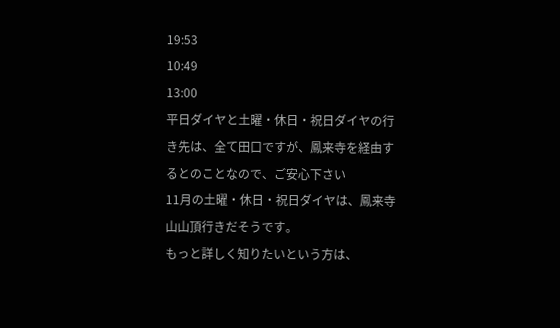19:53
10:49
13:00
平日ダイヤと土曜・休日・祝日ダイヤの行き先は、全て田口ですが、鳳来寺を経由するとのことなので、ご安心下さい
11月の土曜・休日・祝日ダイヤは、鳳来寺山山頂行きだそうです。
もっと詳しく知りたいという方は、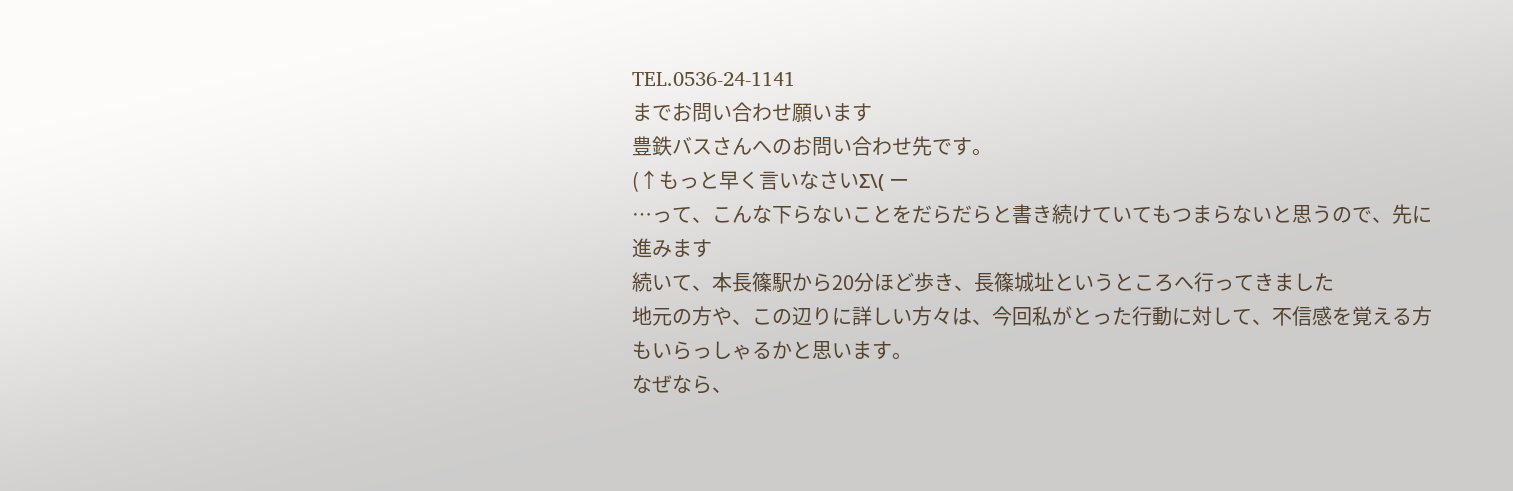TEL.0536-24-1141
までお問い合わせ願います
豊鉄バスさんへのお問い合わせ先です。
(↑もっと早く言いなさいΣ\( ー
…って、こんな下らないことをだらだらと書き続けていてもつまらないと思うので、先に進みます
続いて、本長篠駅から20分ほど歩き、長篠城址というところへ行ってきました
地元の方や、この辺りに詳しい方々は、今回私がとった行動に対して、不信感を覚える方もいらっしゃるかと思います。
なぜなら、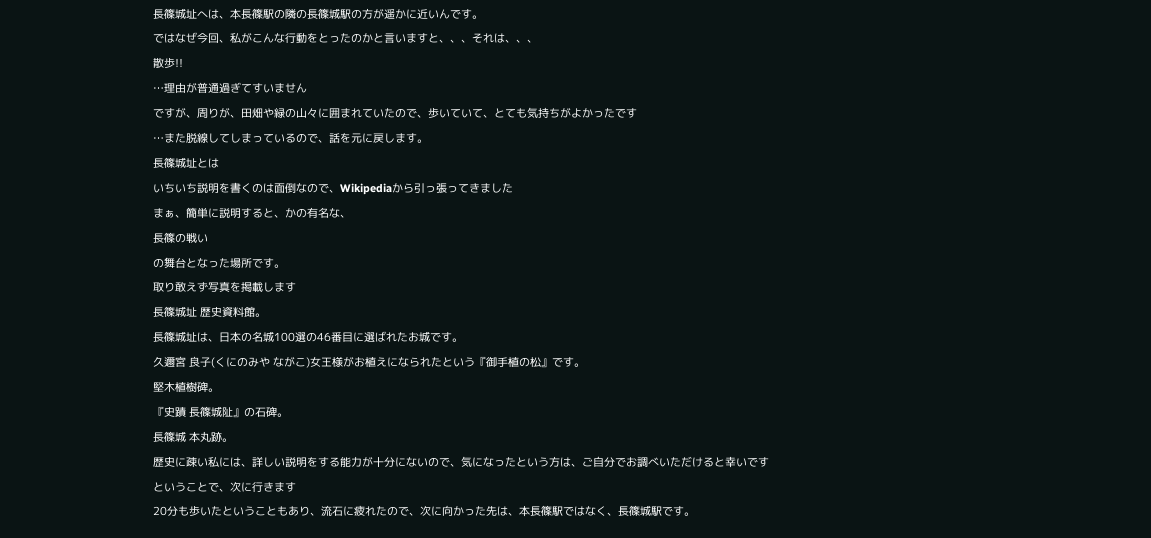長篠城址へは、本長篠駅の隣の長篠城駅の方が遥かに近いんです。
ではなぜ今回、私がこんな行動をとったのかと言いますと、、、それは、、、
散歩!!
…理由が普通過ぎてすいません
ですが、周りが、田畑や緑の山々に囲まれていたので、歩いていて、とても気持ちがよかったです
…また脱線してしまっているので、話を元に戻します。
長篠城址とは
いちいち説明を書くのは面倒なので、Wikipediaから引っ張ってきました
まぁ、簡単に説明すると、かの有名な、
長篠の戦い
の舞台となった場所です。
取り敢えず写真を掲載します
長篠城址 歴史資料館。
長篠城址は、日本の名城100選の46番目に選ばれたお城です。
久邇宮 良子(くにのみや ながこ)女王様がお植えになられたという『御手植の松』です。
堅木植樹碑。
『史蹟 長篠城阯』の石碑。
長篠城 本丸跡。
歴史に疎い私には、詳しい説明をする能力が十分にないので、気になったという方は、ご自分でお調べいただけると幸いです
ということで、次に行きます
20分も歩いたということもあり、流石に疲れたので、次に向かった先は、本長篠駅ではなく、長篠城駅です。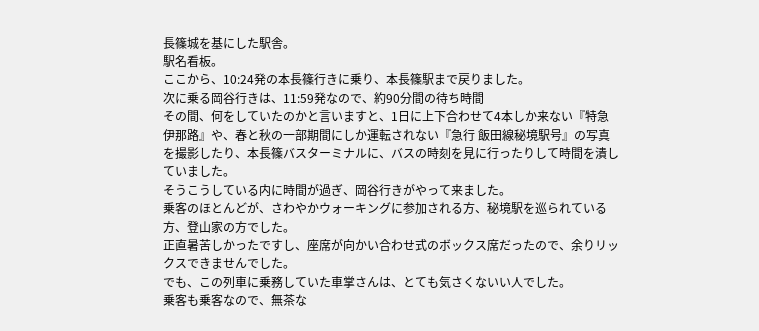長篠城を基にした駅舎。
駅名看板。
ここから、10:24発の本長篠行きに乗り、本長篠駅まで戻りました。
次に乗る岡谷行きは、11:59発なので、約90分間の待ち時間
その間、何をしていたのかと言いますと、1日に上下合わせて4本しか来ない『特急 伊那路』や、春と秋の一部期間にしか運転されない『急行 飯田線秘境駅号』の写真を撮影したり、本長篠バスターミナルに、バスの時刻を見に行ったりして時間を潰していました。
そうこうしている内に時間が過ぎ、岡谷行きがやって来ました。
乗客のほとんどが、さわやかウォーキングに参加される方、秘境駅を巡られている方、登山家の方でした。
正直暑苦しかったですし、座席が向かい合わせ式のボックス席だったので、余りリックスできませんでした。
でも、この列車に乗務していた車掌さんは、とても気さくないい人でした。
乗客も乗客なので、無茶な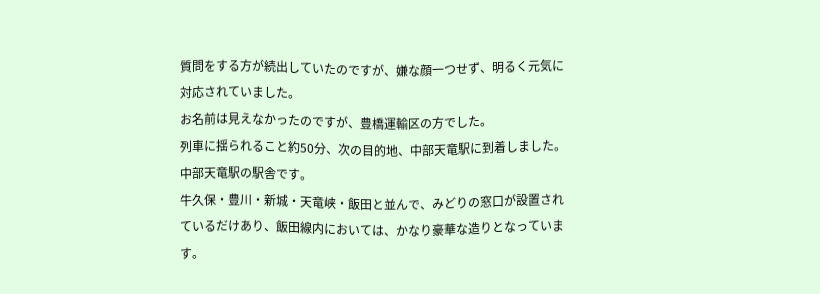質問をする方が続出していたのですが、嫌な顔一つせず、明るく元気に対応されていました。
お名前は見えなかったのですが、豊橋運輸区の方でした。
列車に揺られること約50分、次の目的地、中部天竜駅に到着しました。
中部天竜駅の駅舎です。
牛久保・豊川・新城・天竜峡・飯田と並んで、みどりの窓口が設置されているだけあり、飯田線内においては、かなり豪華な造りとなっています。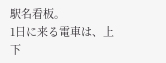駅名看板。
1日に来る電車は、上下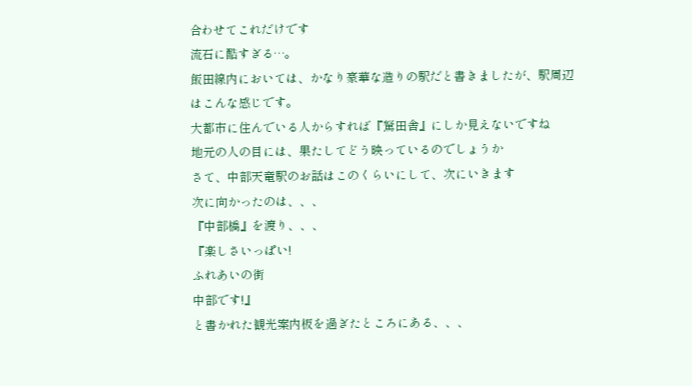合わせてこれだけです
流石に酷すぎる…。
飯田線内においては、かなり豪華な造りの駅だと書きましたが、駅周辺はこんな感じです。
大都市に住んでいる人からすれば『駑田舎』にしか見えないですね
地元の人の目には、果たしてどう映っているのでしょうか
さて、中部天竜駅のお話はこのくらいにして、次にいきます
次に向かったのは、、、
『中部橋』を渡り、、、
『楽しさいっぱい!
ふれあいの街
中部です!』
と書かれた観光案内板を過ぎたところにある、、、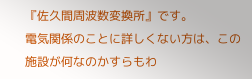『佐久間周波数変換所』です。
電気関係のことに詳しくない方は、この施設が何なのかすらもわ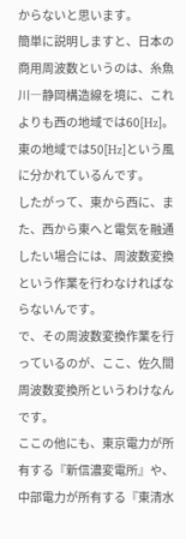からないと思います。
簡単に説明しますと、日本の商用周波数というのは、糸魚川―静岡構造線を境に、これよりも西の地域では60[Hz]。東の地域では50[Hz]という風に分かれているんです。
したがって、東から西に、また、西から東へと電気を融通したい場合には、周波数変換という作業を行わなければならないんです。
で、その周波数変換作業を行っているのが、ここ、佐久間周波数変換所というわけなんです。
ここの他にも、東京電力が所有する『新信濃変電所』や、中部電力が所有する『東清水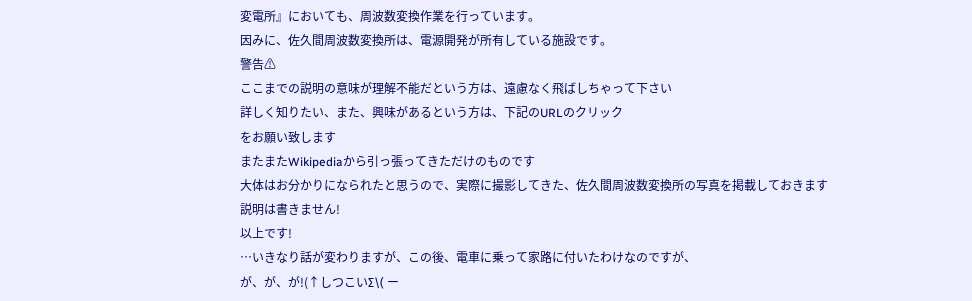変電所』においても、周波数変換作業を行っています。
因みに、佐久間周波数変換所は、電源開発が所有している施設です。
警告⚠
ここまでの説明の意味が理解不能だという方は、遠慮なく飛ばしちゃって下さい
詳しく知りたい、また、興味があるという方は、下記のURLのクリック
をお願い致します
またまたWikipediaから引っ張ってきただけのものです
大体はお分かりになられたと思うので、実際に撮影してきた、佐久間周波数変換所の写真を掲載しておきます
説明は書きません!
以上です!
…いきなり話が変わりますが、この後、電車に乗って家路に付いたわけなのですが、
が、が、が!(↑しつこいΣ\( ー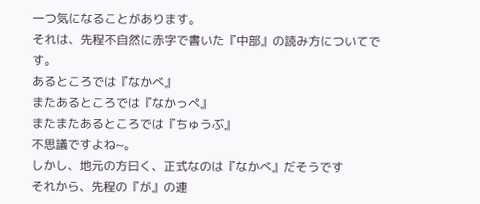一つ気になることがあります。
それは、先程不自然に赤字で書いた『中部』の読み方についてです。
あるところでは『なかべ』
またあるところでは『なかっぺ』
またまたあるところでは『ちゅうぶ』
不思議ですよね~。
しかし、地元の方曰く、正式なのは『なかべ』だそうです
それから、先程の『が』の連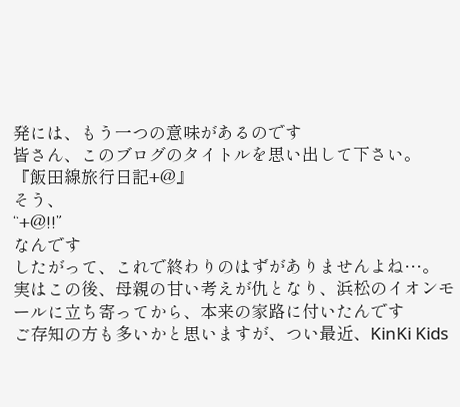発には、もう一つの意味があるのです
皆さん、このブログのタイトルを思い出して下さい。
『飯田線旅行日記+@』
そう、
“+@!!”
なんです
したがって、これで終わりのはずがありませんよね…。
実はこの後、母親の甘い考えが仇となり、浜松のイオンモールに立ち寄ってから、本来の家路に付いたんです
ご存知の方も多いかと思いますが、つい最近、KinKi Kids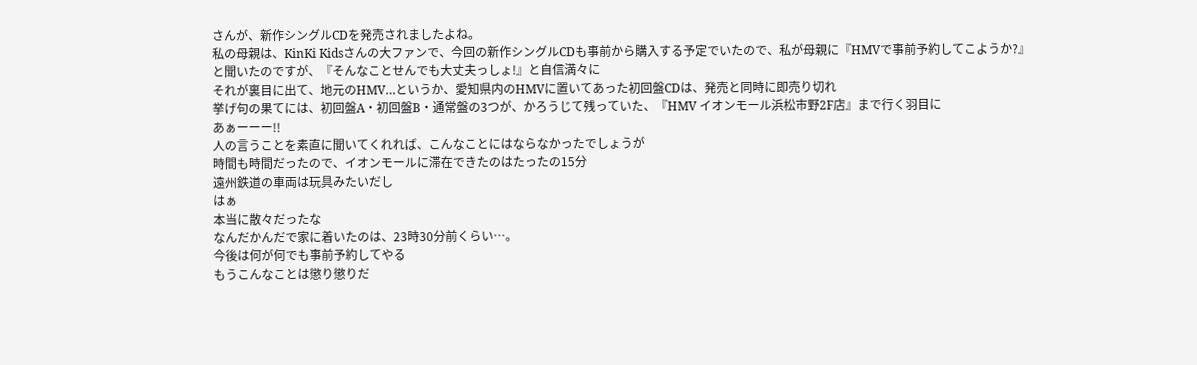さんが、新作シングルCDを発売されましたよね。
私の母親は、KinKi Kidsさんの大ファンで、今回の新作シングルCDも事前から購入する予定でいたので、私が母親に『HMVで事前予約してこようか?』と聞いたのですが、『そんなことせんでも大丈夫っしょ!』と自信満々に
それが裏目に出て、地元のHMV…というか、愛知県内のHMVに置いてあった初回盤CDは、発売と同時に即売り切れ
挙げ句の果てには、初回盤A・初回盤B・通常盤の3つが、かろうじて残っていた、『HMV イオンモール浜松市野2F店』まで行く羽目に
あぁーーー!!
人の言うことを素直に聞いてくれれば、こんなことにはならなかったでしょうが
時間も時間だったので、イオンモールに滞在できたのはたったの15分
遠州鉄道の車両は玩具みたいだし
はぁ
本当に散々だったな
なんだかんだで家に着いたのは、23時30分前くらい…。
今後は何が何でも事前予約してやる
もうこんなことは懲り懲りだ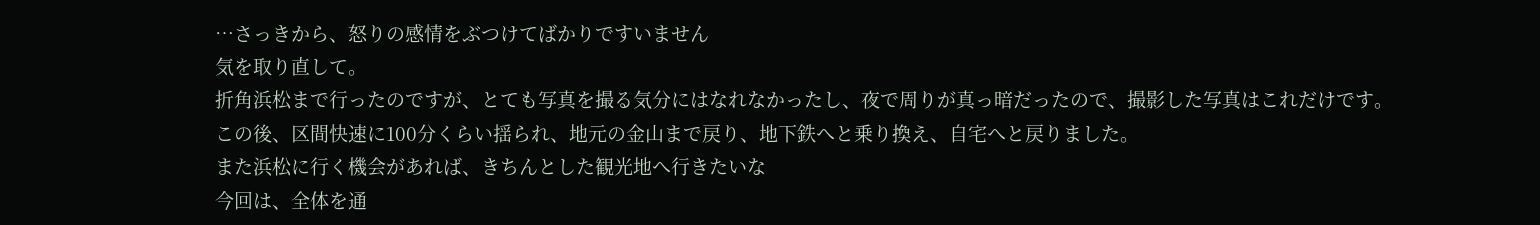…さっきから、怒りの感情をぶつけてばかりですいません
気を取り直して。
折角浜松まで行ったのですが、とても写真を撮る気分にはなれなかったし、夜で周りが真っ暗だったので、撮影した写真はこれだけです。
この後、区間快速に100分くらい揺られ、地元の金山まで戻り、地下鉄へと乗り換え、自宅へと戻りました。
また浜松に行く機会があれば、きちんとした観光地へ行きたいな
今回は、全体を通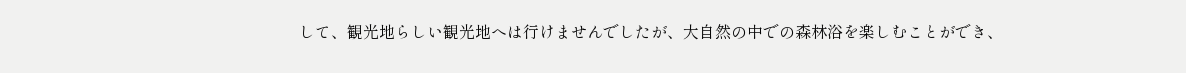して、観光地らしい観光地へは行けませんでしたが、大自然の中での森林浴を楽しむことができ、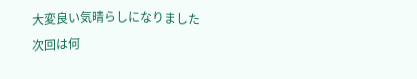大変良い気晴らしになりました
次回は何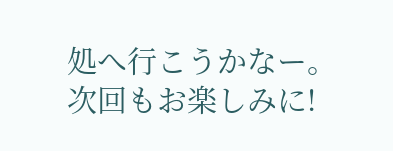処へ行こうかなー。
次回もお楽しみに!